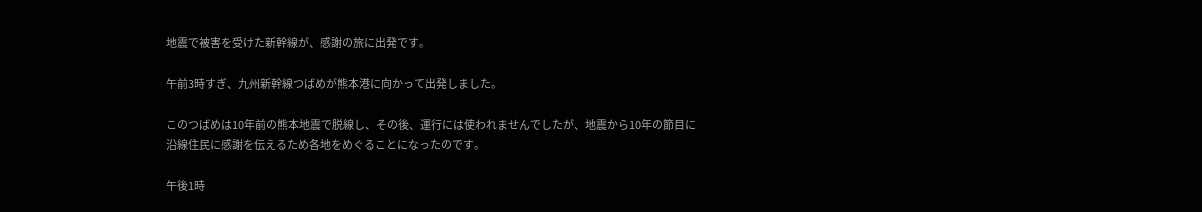地震で被害を受けた新幹線が、感謝の旅に出発です。

午前3時すぎ、九州新幹線つばめが熊本港に向かって出発しました。

このつばめは10年前の熊本地震で脱線し、その後、運行には使われませんでしたが、地震から10年の節目に沿線住民に感謝を伝えるため各地をめぐることになったのです。

午後1時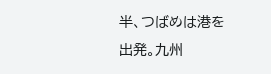半、つばめは港を出発。九州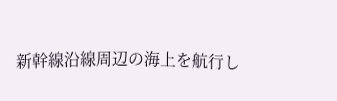新幹線沿線周辺の海上を航行し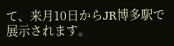て、来月10日からJR博多駅で展示されます。